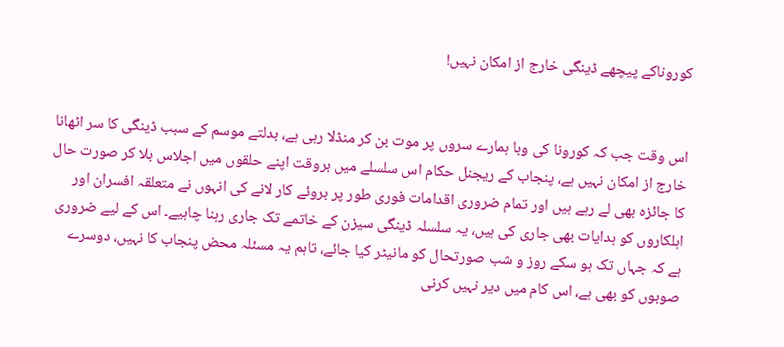کوروناکے پیچھے ڈینگی خارج از امکان نہیں!


اس وقت جب کہ کورونا کی وبا ہمارے سروں پر موت بن کر منڈلا رہی ہے، بدلتے موسم کے سبب ڈینگی کا سر اٹھانا خارج از امکان نہیں ہے، پنجاب کے ریجنل حکام اس سلسلے میں بروقت اپنے حلقوں میں اجلاس بلا کر صورت حال کا جائزہ بھی لے رہے ہیں اور تمام ضروری اقدامات فوری طور پر بروئے کار لانے کی انہوں نے متعلقہ افسران اور اہلکاروں کو ہدایات بھی جاری کی ہیں، یہ سلسلہ ڈینگی سیزن کے خاتمے تک جاری رہنا چاہیے۔ اس کے لیے ضروری ہے کہ جہاں تک ہو سکے روز و شب صورتحال کو مانیٹر کیا جائے، تاہم یہ مسئلہ محض پنجاب کا نہیں، دوسرے صوبوں کو بھی ہے، اس کام میں دیر نہیں کرنی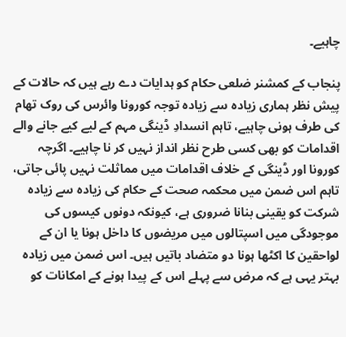چاہیے۔

پنجاب کے کمشنر ضلعی حکام کو ہدایات دے رہے ہیں کہ حالات کے پیش نظر ہماری زیادہ سے زیادہ توجہ کورونا وائرس کی روک تھام کی طرف ہونی چاہیے، تاہم انسدادِ ڈینگی مہم کے لیے کیے جانے والے اقدامات کو بھی کسی طرح نظر انداز نہیں کر نا چاہیے۔ اگرچہ کورونا اور ڈینگی کے خلاف اقدامات میں مماثلت نہیں پائی جاتی، تاہم اس ضمن میں محکمہ صحت کے حکام کی زیادہ سے زیادہ شرکت کو یقینی بنانا ضروری ہے، کیونکہ دونوں کیسوں کی موجودگی میں اسپتالوں میں مریضوں کا داخل ہونا یا ان کے لواحقین کا اکٹھا ہونا دو متضاد باتیں ہیں۔ اس ضمن میں زیادہ بہتر یہی ہے کہ مرض سے پہلے اس کے پیدا ہونے کے امکانات کو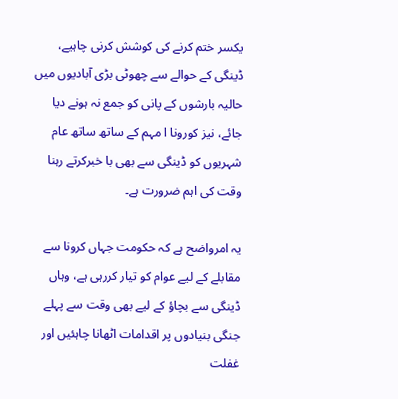یکسر ختم کرنے کی کوشش کرنی چاہیے، ڈینگی کے حوالے سے چھوٹی بڑی آبادیوں میں حالیہ بارشوں کے پانی کو جمع نہ ہونے دیا جائے، نیز کورونا ا مہم کے ساتھ ساتھ عام شہریوں کو ڈینگی سے بھی با خبرکرتے رہنا وقت کی اہم ضرورت ہے۔

یہ امرواضح ہے کہ حکومت جہاں کرونا سے مقابلے کے لیے عوام کو تیار کررہی ہے، وہاں ڈینگی سے بچاؤ کے لیے بھی وقت سے پہلے جنگی بنیادوں پر اقدامات اٹھانا چاہئیں اور غفلت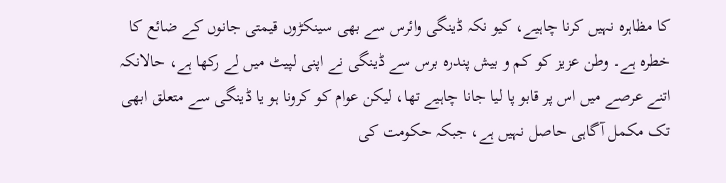کا مظاہرہ نہیں کرنا چاہیے، کیو نکہ ڈینگی وائرس سے بھی سینکڑوں قیمتی جانوں کے ضائع کا خطرہ ہے۔ وطن عزیز کو کم و بیش پندرہ برس سے ڈینگی نے اپنی لپیٹ میں لے رکھا ہے، حالانکہ اتنے عرصے میں اس پر قابو پا لیا جانا چاہیے تھا، لیکن عوام کو کرونا ہو یا ڈینگی سے متعلق ابھی تک مکمل آگاہی حاصل نہیں ہے، جبکہ حکومت کی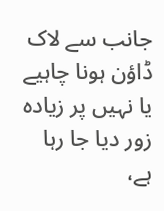جانب سے لاک ڈاؤن ہونا چاہیے یا نہیں پر زیادہ زور دیا جا رہا ہے،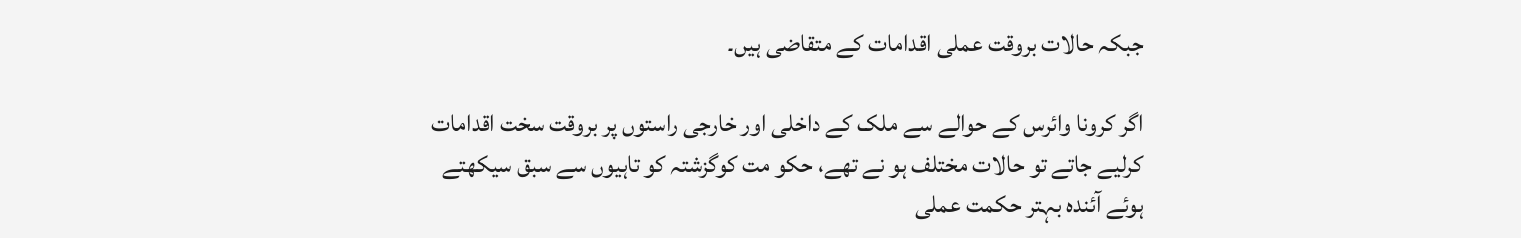جبکہ حالات بروقت عملی اقدامات کے متقاضی ہیں۔

اگر کرونا وائرس کے حوالے سے ملک کے داخلی اور خارجی راستوں پر بروقت سخت اقدامات کرلیے جاتے تو حالات مختلف ہو نے تھے، حکو مت کوگزشتہ کو تاہیوں سے سبق سیکھتے ہوئے آئندہ بہتر حکمت عملی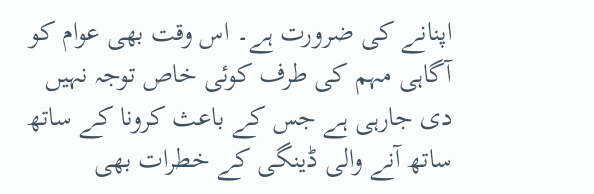اپنانے کی ضرورت ہے۔ اس وقت بھی عوام کو آگاہی مہم کی طرف کوئی خاص توجہ نہیں دی جارہی ہے جس کے باعث کرونا کے ساتھ ساتھ آنے والی ڈینگی کے خطرات بھی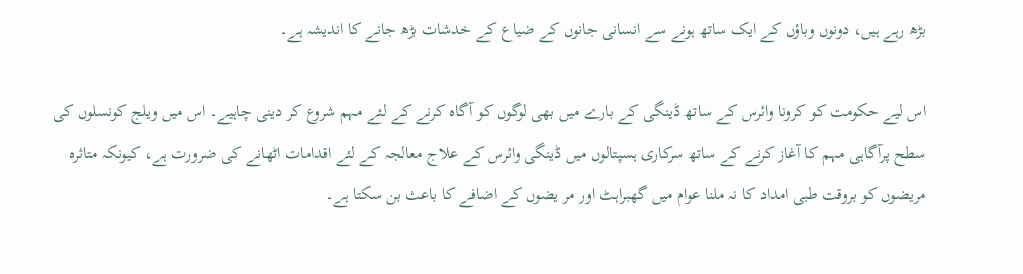بڑھ رہے ہیں، دونوں وباؤں کے ایک ساتھ ہونے سے انسانی جانوں کے ضیاع کے خدشات بڑھ جانے کا اندیشہ ہے۔

اس لیے حکومت کو کرونا وائرس کے ساتھ ڈینگی کے بارے میں بھی لوگوں کو آگاہ کرنے کے لئے مہم شروع کر دینی چاہیے۔ اس میں ویلج کونسلوں کی سطح پرآگاہی مہم کا آغاز کرنے کے ساتھ سرکاری ہسپتالوں میں ڈینگی وائرس کے علاج معالجہ کے لئے اقدامات اٹھانے کی ضرورت ہے، کیونکہ متاثرہ مریضوں کو بروقت طبی امداد کا نہ ملنا عوام میں گھبراہٹ اور مر یضوں کے اضافے کا باعث بن سکتا ہے۔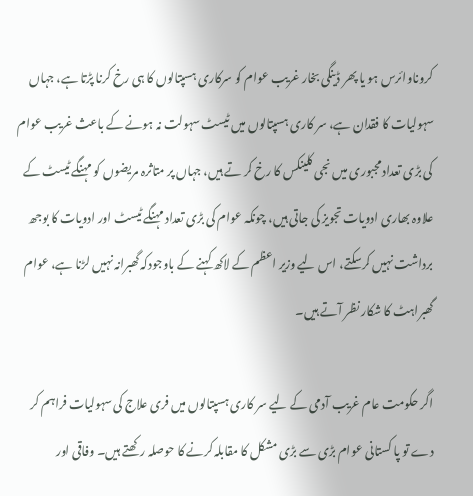کروناوائرس ہو یا پھر ڈینگی بخار غریب عوام کو سرکاری ہسپتالوں کا ہی رخ کرنا پڑتا ہے، جہاں سہولیات کا فقدان ہے، سر کاری ہسپتالوں میں ٹیسٹ سہولت نہ ہونے کے باعث غریب عوام کی بڑی تعداد مجبوری میں نجی کلینکس کا رخ کر تے ہیں، جہاں پر متاثرہ مریضوں کو مہنگے ٹیسٹ کے علاوہ بھاری ادویات تجویز کی جاتی ہیں، چونکہ عوام کی بڑی تعداد مہنگے ٹیسٹ اور ادویات کا بوجھ برداشت نہیں کرسکتے، اس لیے وزیر اعظم کے لاکھ کہنے کے باوجودکہ گھبرانہ نہیں لڑنا ہے، عوام گھبراہٹ کا شکار نظر آتے ہیں۔

اگر حکومت عام غریب آدمی کے لیے سر کاری ہسپتالوں میں فری علاج کی سہولیات فراہم کر دے تو پا کستانی عوام بڑی سے بڑی مشکل کا مقابلہ کرنے کا حوصلہ رکھتے ہیں۔ وفاقی اور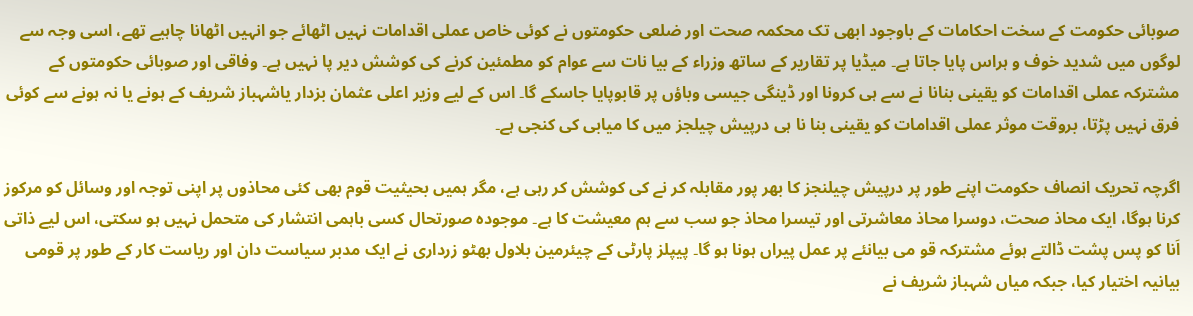صوبائی حکومت کے سخت احکامات کے باوجود ابھی تک محکمہ صحت اور ضلعی حکومتوں نے کوئی خاص عملی اقدامات نہیں اٹھائے جو انہیں اٹھانا چاہیے تھے، اسی وجہ سے لوگوں میں شدید خوف و ہراس پایا جاتا ہے۔ میڈیا پر تقاریر کے ساتھ وزراء کے بیا نات سے عوام کو مطمئین کرنے کی کوشش دیر پا نہیں ہے۔ وفاقی اور صوبائی حکومتوں کے مشترکہ عملی اقدامات کو یقینی بنانا نے سے ہی کرونا اور ڈینگی جیسی وباؤں پر قابوپایا جاسکے گا۔ اس کے لیے وزیر اعلی عثمان بزدار یاشہباز شریف کے ہونے یا نہ ہونے سے کوئی فرق نہیں پڑتا، بروقت موثر عملی اقدامات کو یقینی بنا نا ہی درپیش چیلجز میں کا میابی کی کنجی ہے۔

اگرچہ تحریک انصاف حکومت اپنے طور پر درپیش چیلنجز کا بھر پور مقابلہ کر نے کی کوشش کر رہی ہے، مگر ہمیں بحیثیت قوم بھی کئی محاذوں پر اپنی توجہ اور وسائل کو مرکوز کرنا ہوگا، ایک محاذ صحت، دوسرا محاذ معاشرتی اور تیسرا محاذ جو سب سے ہم معیشت کا ہے۔ موجودہ صورتحال کسی باہمی انتشار کی متحمل نہیں ہو سکتی، اس لیے ذاتی اَنا کو پس پشت ڈالتے ہوئے مشترکہ قو می بیانئے پر عمل پیراں ہونا ہو گا۔ پیپلز پارٹی کے چیئرمین بلاول بھٹو زرداری نے ایک مدبر سیاست دان اور ریاست کار کے طور پر قومی بیانیہ اختیار کیا، جبکہ میاں شہباز شریف نے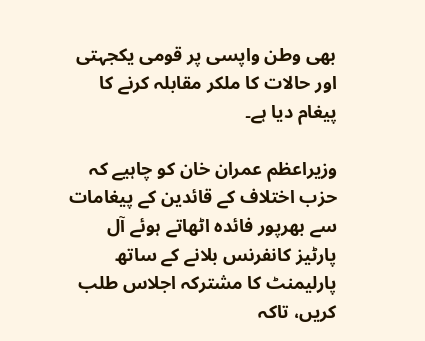بھی وطن واپسی پر قومی یکجہتی اور حالات کا ملکر مقابلہ کرنے کا پیغام دیا ہے۔

وزیراعظم عمران خان کو چاہیے کہ حزب اختلاف کے قائدین کے پیغامات سے بھرپور فائدہ اٹھاتے ہوئے آل پارٹیز کانفرنس بلانے کے ساتھ پارلیمنٹ کا مشترکہ اجلاس طلب کریں، تاکہ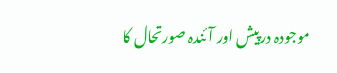موجودہ درپیش اور آئندہ صورتحال کا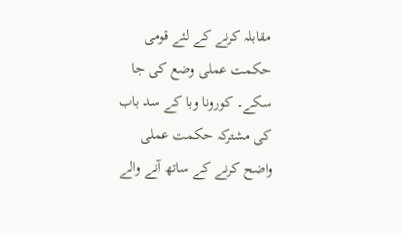مقابلہ کرنے کے لئے قومی حکمت عملی وضع کی جا سکے۔ کورونا وبا کے سد باب کی مشترکہ حکمت عملی واضح کرنے کے ساتھ آنے والے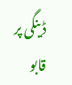ڈینگی پر قابو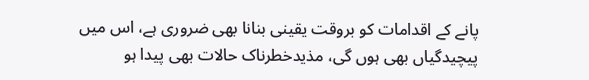پانے کے اقدامات کو بروقت یقینی بنانا بھی ضروری ہے، اس میں پیچیدگیاں بھی ہوں گی، مذیدخطرناک حالات بھی پیدا ہو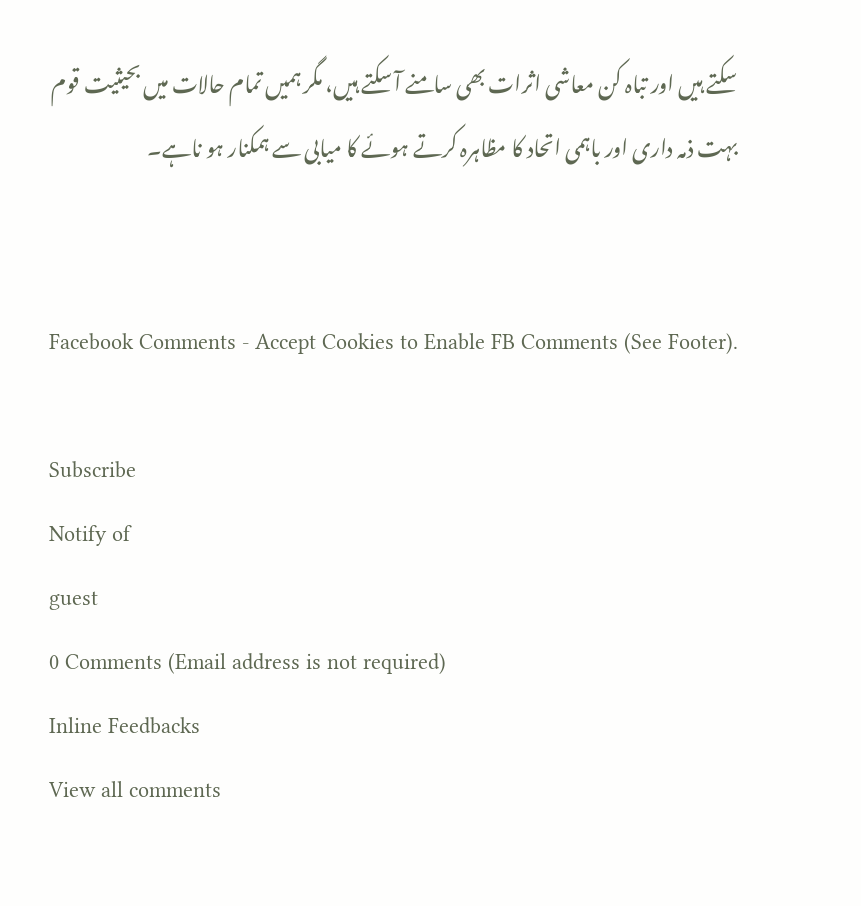سکتے ہیں اور تباہ کن معاشی اثرات بھی سامنے آ سکتے ہیں، مگر ہمیں تمام حالات میں بحیثیت قوم بہت ذمہ داری اور باہمی اتحاد کا مظاہرہ کرتے ہوئے کا میابی سے ہمکنار ہو ناہے۔


Facebook Comments - Accept Cookies to Enable FB Comments (See Footer).

Subscribe
Notify of
guest
0 Comments (Email address is not required)
Inline Feedbacks
View all comments